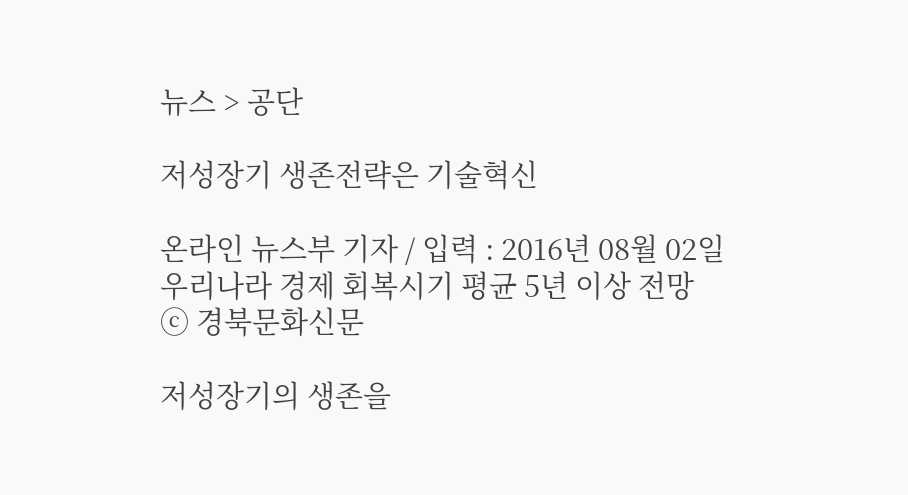뉴스 > 공단

저성장기 생존전략은 기술혁신

온라인 뉴스부 기자 / 입력 : 2016년 08월 02일
우리나라 경제 회복시기 평균 5년 이상 전망
ⓒ 경북문화신문

저성장기의 생존을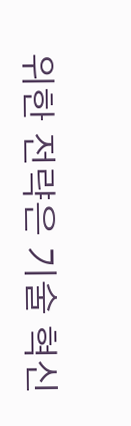위한 전략은 기술 혁신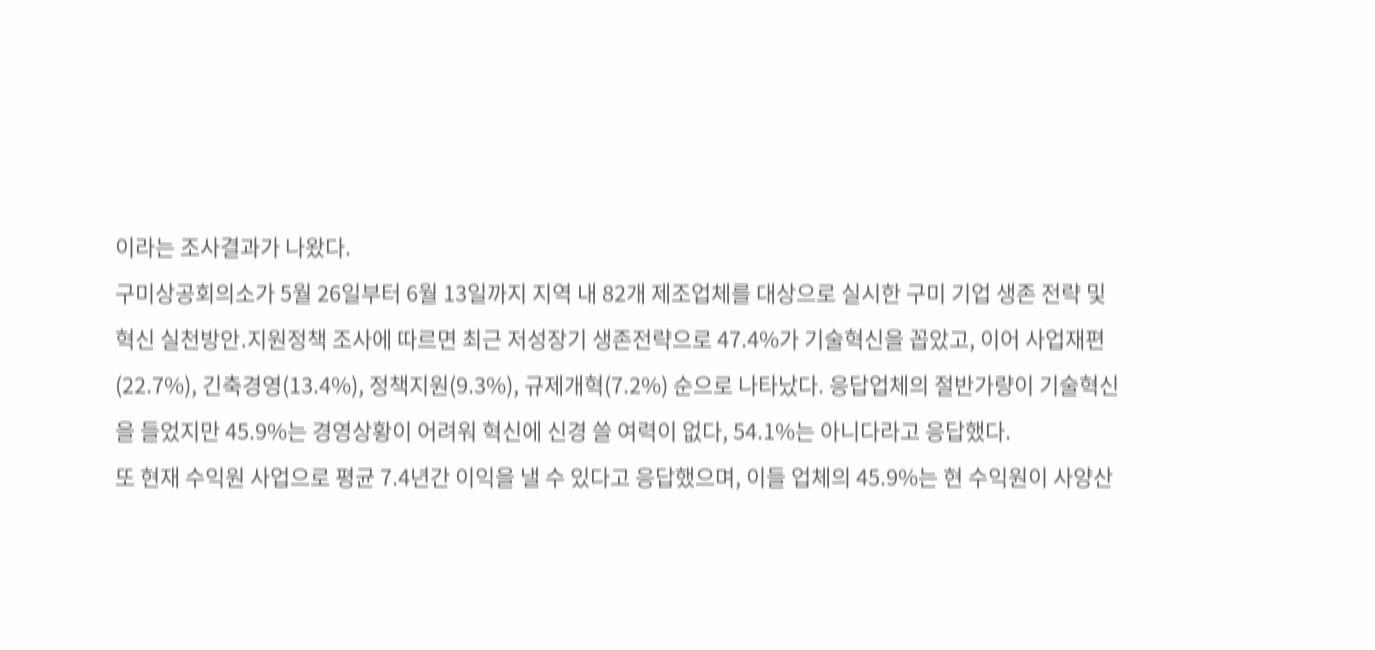이라는 조사결과가 나왔다.
구미상공회의소가 5월 26일부터 6월 13일까지 지역 내 82개 제조업체를 대상으로 실시한 구미 기업 생존 전략 및 혁신 실천방안․지원정책 조사에 따르면 최근 저성장기 생존전략으로 47.4%가 기술혁신을 꼽았고, 이어 사업재편(22.7%), 긴축경영(13.4%), 정책지원(9.3%), 규제개혁(7.2%) 순으로 나타났다. 응답업체의 절반가량이 기술혁신을 들었지만 45.9%는 경영상황이 어려워 혁신에 신경 쓸 여력이 없다, 54.1%는 아니다라고 응답했다.
또 현재 수익원 사업으로 평균 7.4년간 이익을 낼 수 있다고 응답했으며, 이들 업체의 45.9%는 현 수익원이 사양산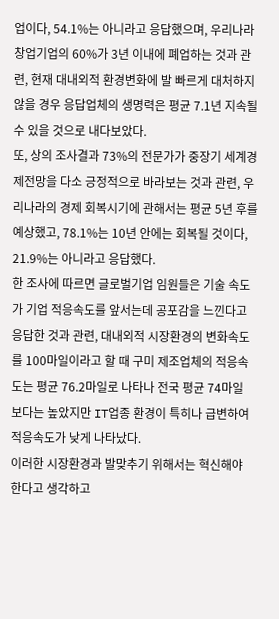업이다, 54.1%는 아니라고 응답했으며, 우리나라 창업기업의 60%가 3년 이내에 폐업하는 것과 관련, 현재 대내외적 환경변화에 발 빠르게 대처하지 않을 경우 응답업체의 생명력은 평균 7.1년 지속될 수 있을 것으로 내다보았다.
또, 상의 조사결과 73%의 전문가가 중장기 세계경제전망을 다소 긍정적으로 바라보는 것과 관련, 우리나라의 경제 회복시기에 관해서는 평균 5년 후를 예상했고, 78.1%는 10년 안에는 회복될 것이다, 21.9%는 아니라고 응답했다.
한 조사에 따르면 글로벌기업 임원들은 기술 속도가 기업 적응속도를 앞서는데 공포감을 느낀다고 응답한 것과 관련, 대내외적 시장환경의 변화속도를 100마일이라고 할 때 구미 제조업체의 적응속도는 평균 76.2마일로 나타나 전국 평균 74마일 보다는 높았지만 IT업종 환경이 특히나 급변하여 적응속도가 낮게 나타났다.
이러한 시장환경과 발맞추기 위해서는 혁신해야 한다고 생각하고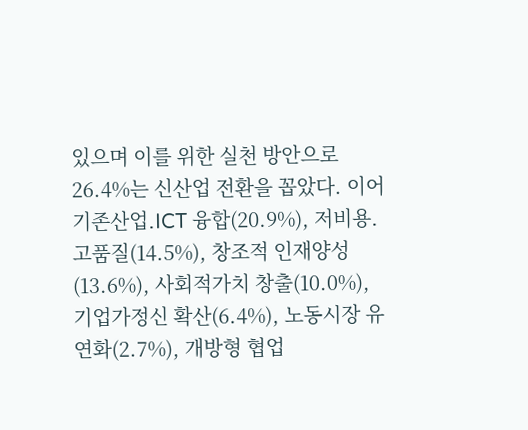있으며 이를 위한 실천 방안으로 26.4%는 신산업 전환을 꼽았다. 이어 기존산업․ICT 융합(20.9%), 저비용․고품질(14.5%), 창조적 인재양성(13.6%), 사회적가치 창출(10.0%), 기업가정신 확산(6.4%), 노동시장 유연화(2.7%), 개방형 협업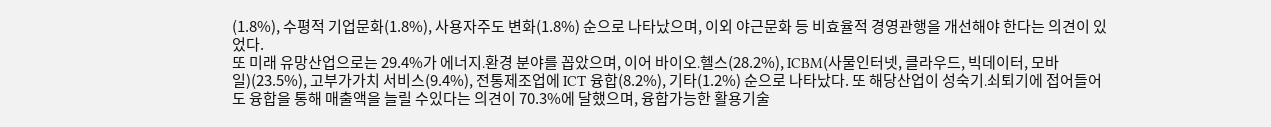(1.8%), 수평적 기업문화(1.8%), 사용자주도 변화(1.8%) 순으로 나타났으며, 이외 야근문화 등 비효율적 경영관행을 개선해야 한다는 의견이 있었다.
또 미래 유망산업으로는 29.4%가 에너지․환경 분야를 꼽았으며, 이어 바이오․헬스(28.2%), ICBM(사물인터넷, 클라우드, 빅데이터, 모바일)(23.5%), 고부가가치 서비스(9.4%), 전통제조업에 ICT 융합(8.2%), 기타(1.2%) 순으로 나타났다. 또 해당산업이 성숙기․쇠퇴기에 접어들어도 융합을 통해 매출액을 늘릴 수있다는 의견이 70.3%에 달했으며, 융합가능한 활용기술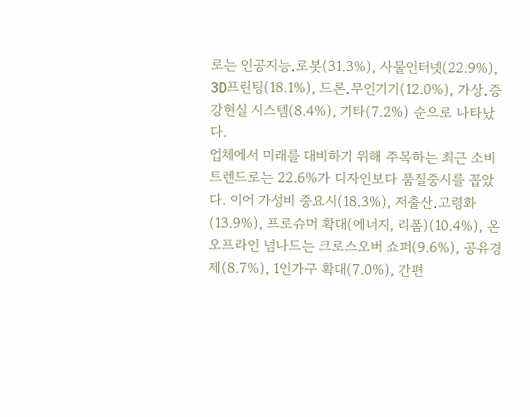로는 인공지능․로봇(31.3%), 사물인터넷(22.9%), 3D프린팅(18.1%), 드론․무인기기(12.0%), 가상․증강현실 시스템(8.4%), 기타(7.2%) 순으로 나타났다.
업체에서 미래를 대비하기 위해 주목하는 최근 소비트렌드로는 22.6%가 디자인보다 품질중시를 꼽았다. 이어 가성비 중요시(18.3%), 저출산․고령화(13.9%), 프로슈머 확대(에너지, 리폼)(10.4%), 온오프라인 넘나드는 크로스오버 쇼퍼(9.6%), 공유경제(8.7%), 1인가구 확대(7.0%), 간편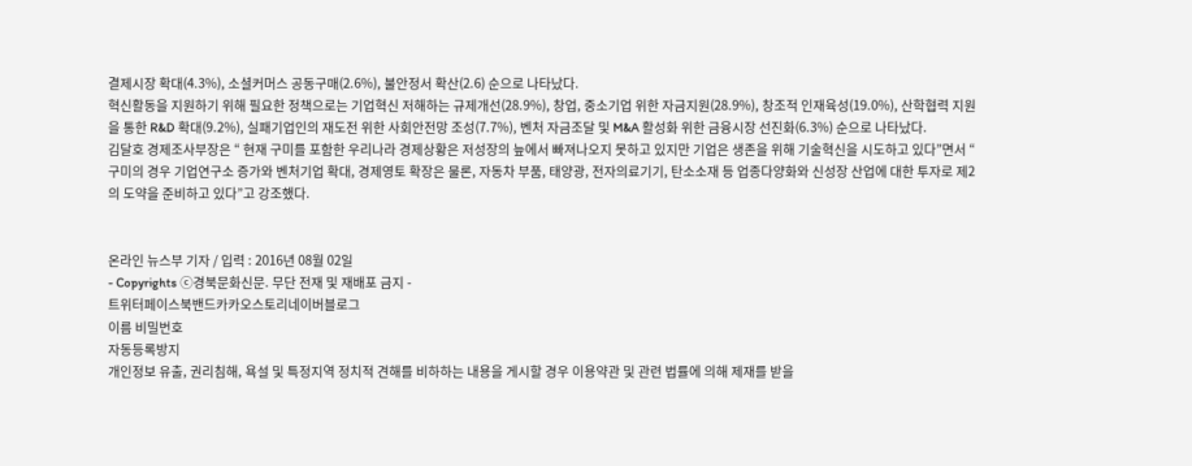결제시장 확대(4.3%), 소셜커머스 공동구매(2.6%), 불안정서 확산(2.6) 순으로 나타났다.
혁신활동을 지원하기 위해 필요한 정책으로는 기업혁신 저해하는 규제개선(28.9%), 창업, 중소기업 위한 자금지원(28.9%), 창조적 인재육성(19.0%), 산학협력 지원을 통한 R&D 확대(9.2%), 실패기업인의 재도전 위한 사회안전망 조성(7.7%), 벤처 자금조달 및 M&A 활성화 위한 금융시장 선진화(6.3%) 순으로 나타났다.
김달호 경제조사부장은 “ 현재 구미를 포함한 우리나라 경제상황은 저성장의 늪에서 빠져나오지 못하고 있지만 기업은 생존을 위해 기술혁신을 시도하고 있다”면서 “ 구미의 경우 기업연구소 증가와 벤처기업 확대, 경제영토 확장은 물론, 자동차 부품, 태양광, 전자의료기기, 탄소소재 등 업종다양화와 신성장 산업에 대한 투자로 제2의 도약을 준비하고 있다”고 강조했다.


온라인 뉴스부 기자 / 입력 : 2016년 08월 02일
- Copyrights ⓒ경북문화신문. 무단 전재 및 재배포 금지 -
트위터페이스북밴드카카오스토리네이버블로그
이름 비밀번호
자동등록방지
개인정보 유출, 권리침해, 욕설 및 특정지역 정치적 견해를 비하하는 내용을 게시할 경우 이용약관 및 관련 법률에 의해 제재를 받을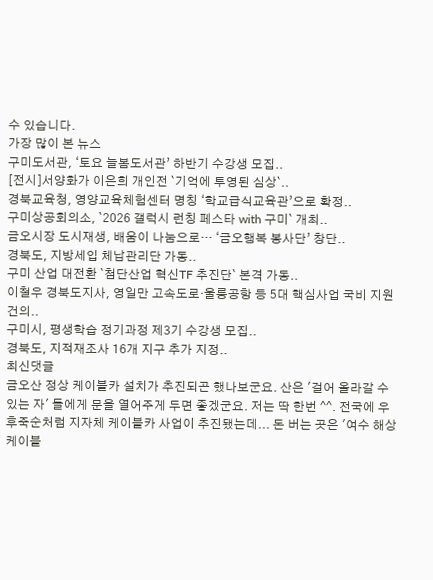수 있습니다.
가장 많이 본 뉴스
구미도서관, ‘토요 늘봄도서관’ 하반기 수강생 모집..
[전시]서양화가 이은희 개인전 `기억에 투영된 심상`..
경북교육청, 영양교육체험센터 명칭 ‘학교급식교육관’으로 확정..
구미상공회의소, `2026 갤럭시 런칭 페스타 with 구미` 개최..
금오시장 도시재생, 배움이 나눔으로… ‘금오행복 봉사단’ 창단..
경북도, 지방세입 체납관리단 가동..
구미 산업 대전환 `첨단산업 혁신TF 추진단` 본격 가동..
이철우 경북도지사, 영일만 고속도로·울릉공항 등 5대 핵심사업 국비 지원 건의..
구미시, 평생학습 정기과정 제3기 수강생 모집..
경북도, 지적재조사 16개 지구 추가 지정..
최신댓글
금오산 정상 케이블카 설치가 추진되곤 했나보군요. 산은 '걸어 올라갈 수 있는 자' 들에게 문을 열어주게 두면 좋겠군요. 저는 딱 한번 ^^. 전국에 우후죽순처럼 지자체 케이블카 사업이 추진됐는데... 돈 버는 곳은 '여수 해상케이블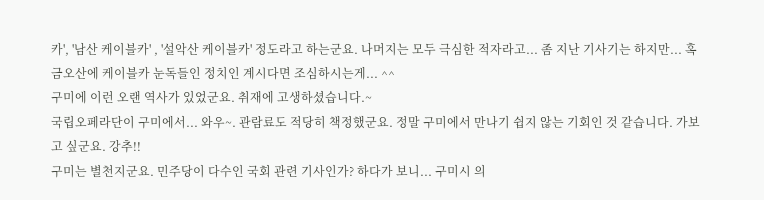카', '남산 케이블카' , '설악산 케이블카' 정도라고 하는군요. 나머지는 모두 극심한 적자라고... 좀 지난 기사기는 하지만... 혹 금오산에 케이블카 눈독들인 정치인 계시다면 조심하시는게... ^^
구미에 이런 오랜 역사가 있었군요. 취재에 고생하셨습니다.~
국립오페라단이 구미에서... 와우~. 관람료도 적당히 책정했군요. 정말 구미에서 만나기 쉽지 않는 기회인 것 같습니다. 가보고 싶군요. 강추!!
구미는 별천지군요. 민주당이 다수인 국회 관련 기사인가? 하다가 보니... 구미시 의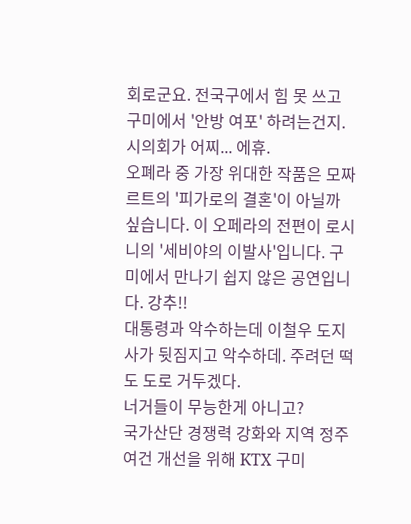회로군요. 전국구에서 힘 못 쓰고 구미에서 '안방 여포' 하려는건지. 시의회가 어찌... 에휴.
오폐라 중 가장 위대한 작품은 모짜르트의 '피가로의 결혼'이 아닐까 싶습니다. 이 오페라의 전편이 로시니의 '세비야의 이발사'입니다. 구미에서 만나기 쉽지 않은 공연입니다. 강추!!
대통령과 악수하는데 이철우 도지사가 뒷짐지고 악수하데. 주려던 떡도 도로 거두겠다.
너거들이 무능한게 아니고?
국가산단 경쟁력 강화와 지역 정주여건 개선을 위해 KTX 구미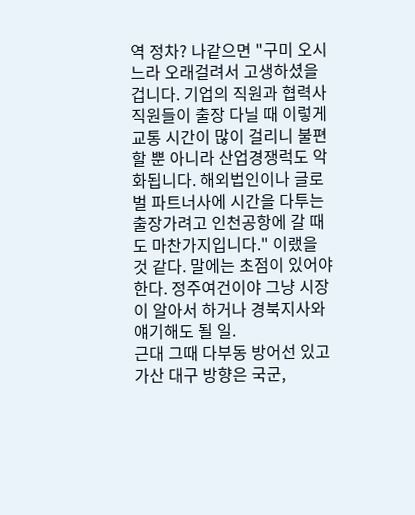역 정차? 나같으면 "구미 오시느라 오래걸려서 고생하셨을 겁니다. 기업의 직원과 협력사 직원들이 출장 다닐 때 이렇게 교통 시간이 많이 걸리니 불편할 뿐 아니라 산업경쟁럭도 악화됩니다. 해외법인이나 글로벌 파트너사에 시간을 다투는 출장가려고 인천공항에 갈 때도 마찬가지입니다." 이랬을 것 같다. 말에는 초점이 있어야한다. 정주여건이야 그냥 시장이 알아서 하거나 경북지사와 얘기해도 될 일.
근대 그때 다부동 방어선 있고 가산 대구 방향은 국군,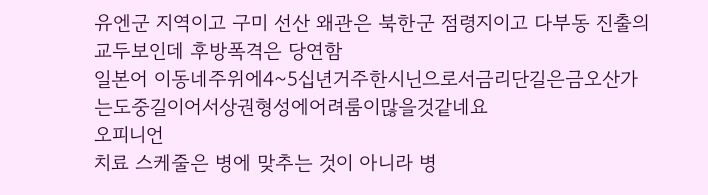유엔군 지역이고 구미 선산 왜관은 북한군 점령지이고 다부동 진출의 교두보인데 후방폭격은 당연함
일본어 이동네주위에4~5십년거주한시닌으로서금리단길은금오산가는도중길이어서상권형성에어려룸이많을것같네요
오피니언
치료 스케줄은 병에 맞추는 것이 아니라 병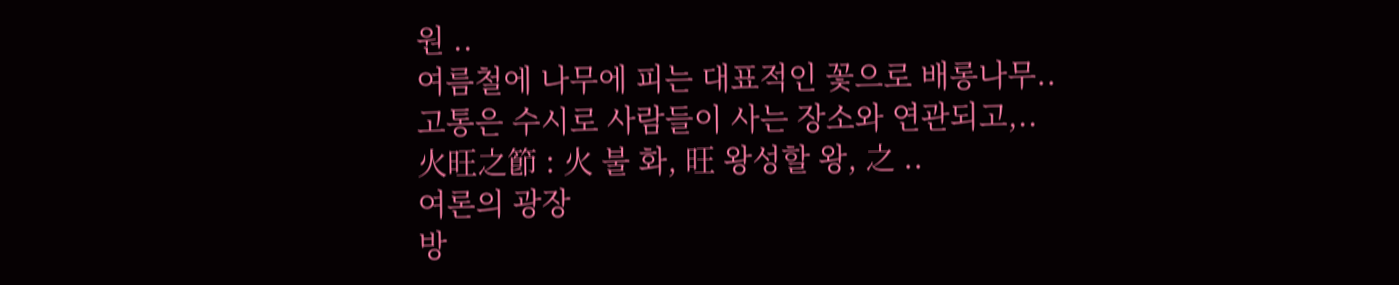원 ..
여름철에 나무에 피는 대표적인 꽃으로 배롱나무..
고통은 수시로 사람들이 사는 장소와 연관되고,..
火旺之節 : 火 불 화, 旺 왕성할 왕, 之 ..
여론의 광장
방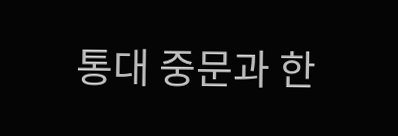통대 중문과 한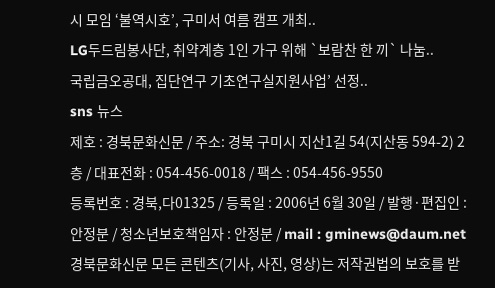시 모임 ‘불역시호’, 구미서 여름 캠프 개최..
LG두드림봉사단, 취약계층 1인 가구 위해 `보람찬 한 끼` 나눔..
국립금오공대, 집단연구 기초연구실지원사업’ 선정..
sns 뉴스
제호 : 경북문화신문 / 주소: 경북 구미시 지산1길 54(지산동 594-2) 2층 / 대표전화 : 054-456-0018 / 팩스 : 054-456-9550
등록번호 : 경북,다01325 / 등록일 : 2006년 6월 30일 / 발행·편집인 : 안정분 / 청소년보호책임자 : 안정분 / mail : gminews@daum.net
경북문화신문 모든 콘텐츠(기사, 사진, 영상)는 저작권법의 보호를 받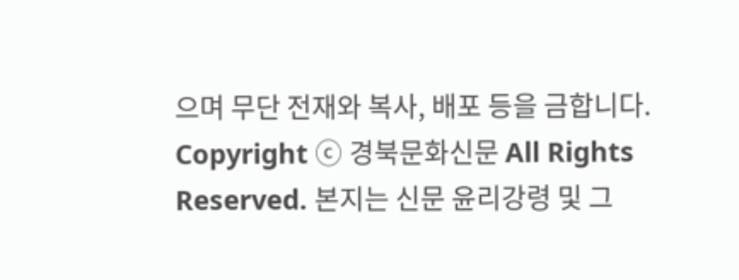으며 무단 전재와 복사, 배포 등을 금합니다.
Copyright ⓒ 경북문화신문 All Rights Reserved. 본지는 신문 윤리강령 및 그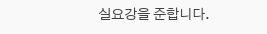실요강을 준합니다.